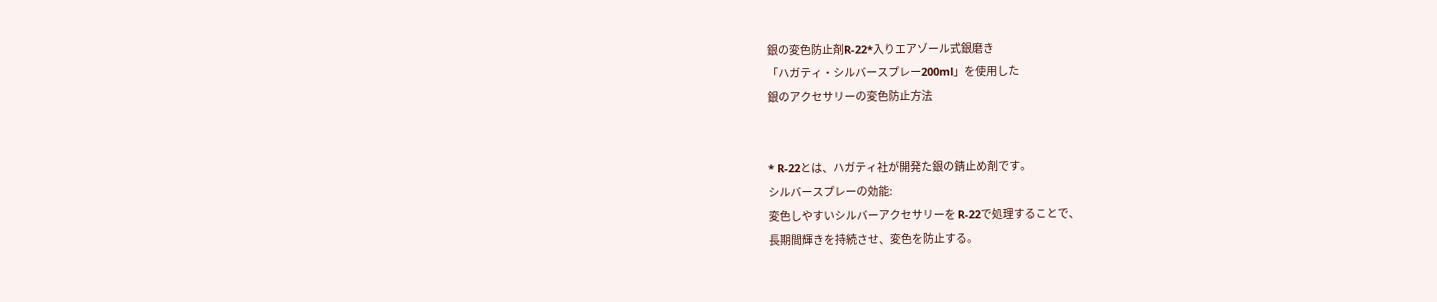銀の変色防止剤R-22*入りエアゾール式銀磨き
「ハガティ・シルバースプレー200ml」を使用した
銀のアクセサリーの変色防止方法


* R-22とは、ハガティ社が開発た銀の錆止め剤です。
シルバースプレーの効能:
変色しやすいシルバーアクセサリーを R-22で処理することで、
長期間輝きを持続させ、変色を防止する。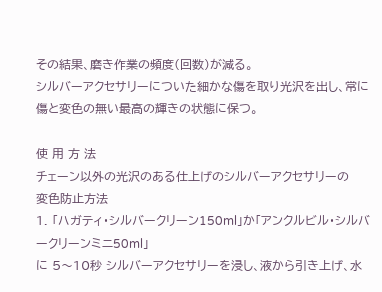その結果、磨き作業の頻度(回数)が減る。
シルバーアクセサリーについた細かな傷を取り光沢を出し、常に
傷と変色の無い最高の輝きの状態に保つ。

使 用 方 法
チェーン以外の光沢のある仕上げのシルバーアクセサリーの
変色防止方法
1. 「ハガティ・シルバークリーン150ml」か「アンクルビル・シルバークリーンミニ50ml」
に 5〜10秒 シルバーアクセサリーを浸し、液から引き上げ、水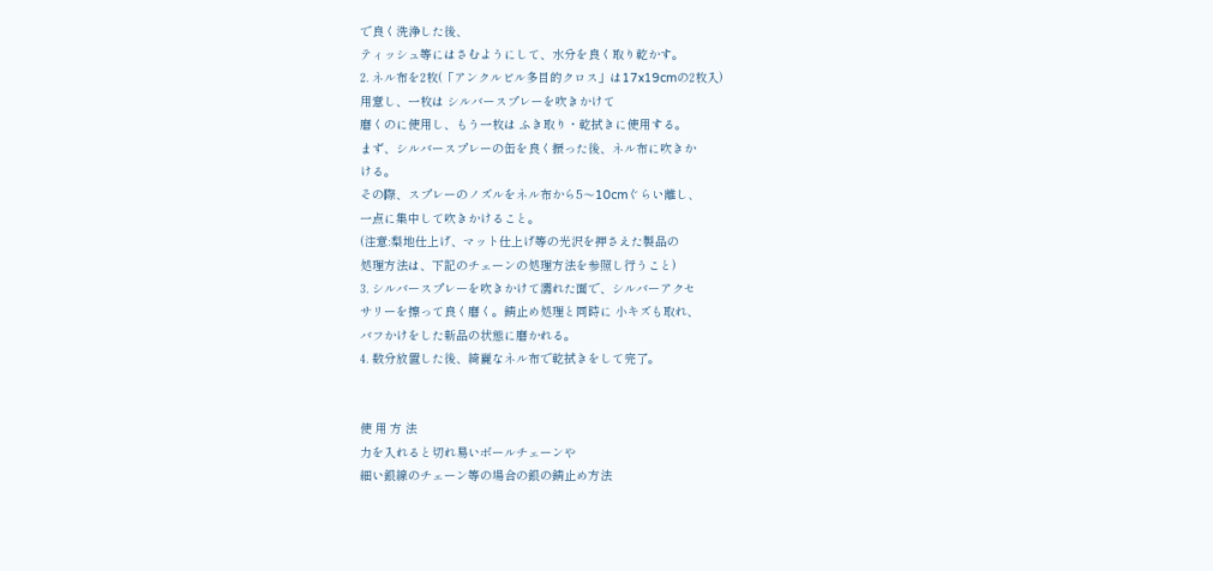で良く洗浄した後、
ティッシュ等にはさむようにして、水分を良く取り乾かす。
2. ネル布を2枚(「アンクルビル多目的クロス」は17x19cmの2枚入)
用意し、一枚は シルバースプレーを吹きかけて
磨くのに使用し、もう一枚は ふき取り・乾拭きに使用する。
まず、シルバースプレーの缶を良く振った後、ネル布に吹きか
ける。
その際、スプレーのノズルをネル布から5〜10cmぐらい離し、
一点に集中して吹きかけること。
(注意:梨地仕上げ、マット仕上げ等の光沢を押さえた製品の
処理方法は、下記のチェーンの処理方法を参照し行うこと)
3. シルバースプレーを吹きかけて濡れた面で、シルバーアクセ
サリーを擦って良く磨く。錆止め処理と同時に 小キズも取れ、
バフかけをした新品の状態に磨かれる。
4. 数分放置した後、綺麗なネル布で乾拭きをして完了。


使 用 方 法
力を入れると切れ易いボールチェーンや
細い銀線のチェーン等の場合の銀の錆止め方法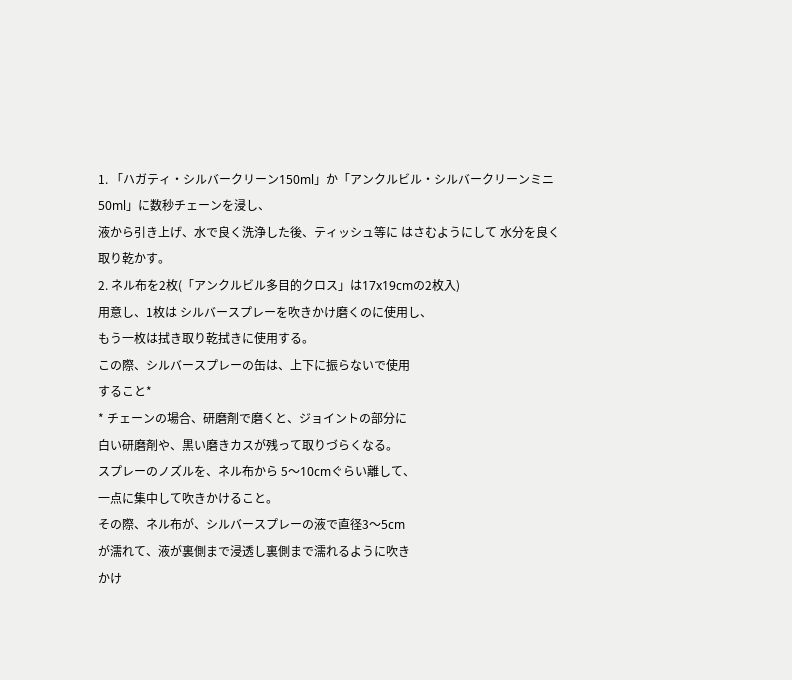1. 「ハガティ・シルバークリーン150ml」か「アンクルビル・シルバークリーンミニ50ml」に数秒チェーンを浸し、
液から引き上げ、水で良く洗浄した後、ティッシュ等に はさむようにして 水分を良く取り乾かす。
2. ネル布を2枚(「アンクルビル多目的クロス」は17x19cmの2枚入)
用意し、1枚は シルバースプレーを吹きかけ磨くのに使用し、
もう一枚は拭き取り乾拭きに使用する。
この際、シルバースプレーの缶は、上下に振らないで使用
すること*
* チェーンの場合、研磨剤で磨くと、ジョイントの部分に
白い研磨剤や、黒い磨きカスが残って取りづらくなる。
スプレーのノズルを、ネル布から 5〜10cmぐらい離して、
一点に集中して吹きかけること。
その際、ネル布が、シルバースプレーの液で直径3〜5cm
が濡れて、液が裏側まで浸透し裏側まで濡れるように吹き
かけ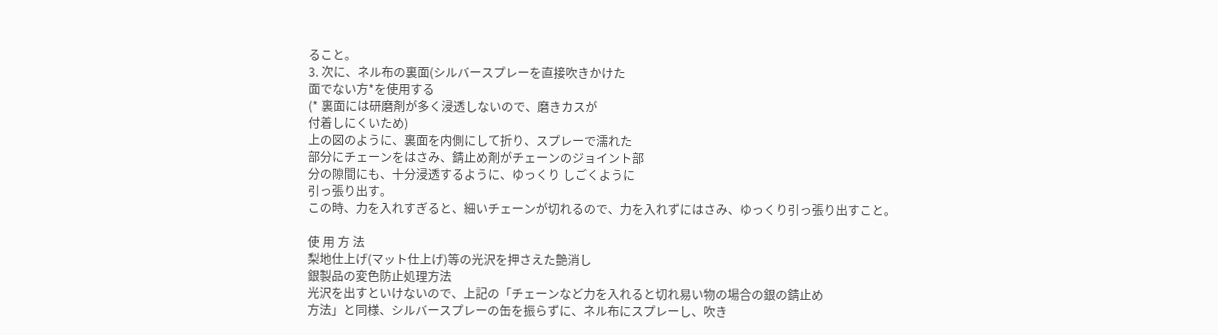ること。
3. 次に、ネル布の裏面(シルバースプレーを直接吹きかけた
面でない方*を使用する
(* 裏面には研磨剤が多く浸透しないので、磨きカスが
付着しにくいため)
上の図のように、裏面を内側にして折り、スプレーで濡れた
部分にチェーンをはさみ、錆止め剤がチェーンのジョイント部
分の隙間にも、十分浸透するように、ゆっくり しごくように
引っ張り出す。
この時、力を入れすぎると、細いチェーンが切れるので、力を入れずにはさみ、ゆっくり引っ張り出すこと。

使 用 方 法
梨地仕上げ(マット仕上げ)等の光沢を押さえた艶消し
銀製品の変色防止処理方法
光沢を出すといけないので、上記の「チェーンなど力を入れると切れ易い物の場合の銀の錆止め
方法」と同様、シルバースプレーの缶を振らずに、ネル布にスプレーし、吹き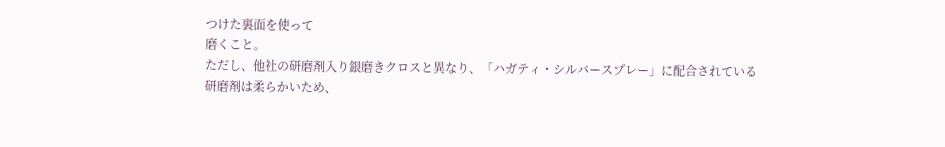つけた裏面を使って
磨くこと。
ただし、他社の研磨剤入り銀磨きクロスと異なり、「ハガティ・シルバースプレー」に配合されている
研磨剤は柔らかいため、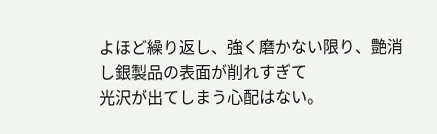よほど繰り返し、強く磨かない限り、艶消し銀製品の表面が削れすぎて
光沢が出てしまう心配はない。